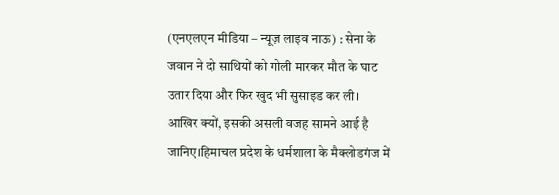(एनएलएन मीडिया – न्यूज़ लाइव नाऊ) : सेना के जवान ने दो साथियों को गोली मारकर मौत के घाट उतार दिया और फिर खुद भी सुसाइड कर ली। आखिर क्यों, इसकी असली वजह सामने आई है जानिए।हिमाचल प्रदेश के धर्मशाला के मैक्लोडगंज में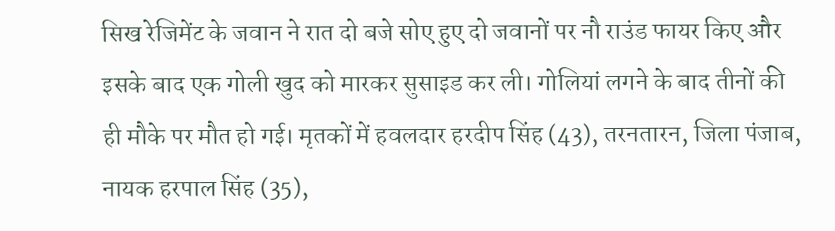सिख रेजिमेंट के जवान ने रात दो बजे सोए हुए दो जवानों पर नौ राउंड फायर किए और इसके बाद एक गोली खुद को मारकर सुसाइड कर ली। गोलियां लगने के बाद तीनों की ही मौके पर मौत हो गई। मृतकों में हवलदार हरदीप सिंह (43), तरनतारन, जिला पंजाब, नायक हरपाल सिंह (35),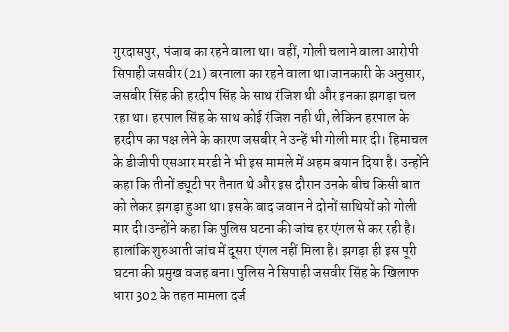गुरदासपुर, पंजाब का रहने वाला था। वहीं, गोली चलाने वाला आरोपी सिपाही जसवीर (21) बरनाला का रहने वाला था।जानकारी के अनुसार, जसबीर सिंह की हरदीप सिंह के साथ रंजिश थी और इनका झगड़ा चल रहा था। हरपाल सिंह के साथ कोई रंजिश नही थी, लेकिन हरपाल के हरदीप का पक्ष लेने के कारण जसबीर ने उन्हें भी गोली मार दी। हिमाचल के डीजीपी एसआर मरडी ने भी इस मामले में अहम बयान दिया है। उन्होंने कहा कि तीनों ड्यूटी पर तैनात थे और इस दौरान उनके बीच किसी बात को लेकर झगड़ा हुआ था। इसके बाद जवान ने दोनों साथियों को गोली मार दी।उन्होंने कहा कि पुलिस घटना की जांच हर एंगल से कर रही है। हालांकि शुरुआती जांच में दूसरा एंगल नहीं मिला है। झगड़ा ही इस पूरी घटना की प्रमुख वजह बना। पुलिस ने सिपाही जसवीर सिंह के खिलाफ धारा 302 के तहत मामला दर्ज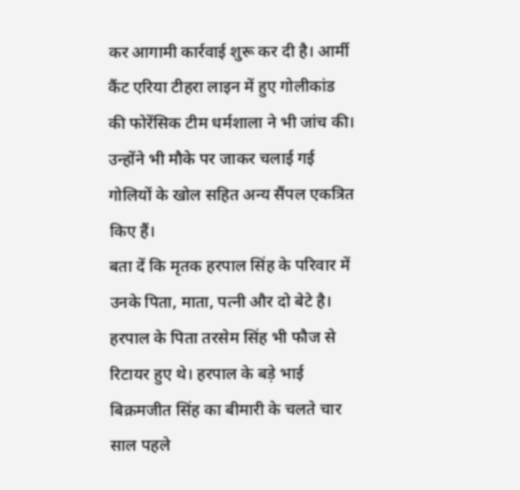कर आगामी कार्रवाई शुरू कर दी है। आर्मी कैंट एरिया टीहरा लाइन में हुए गोलीकांड की फोरेंसिक टीम धर्मशाला ने भी जांच की। उन्होंने भी मौके पर जाकर चलाई गई गोलियों के खोल सहित अन्य सैंपल एकत्रित किए हैं।
बता दें कि मृतक हरपाल सिंह के परिवार में उनके पिता, माता, पत्नी और दो बेटे है। हरपाल के पिता तरसेम सिंह भी फौज से रिटायर हुए थे। हरपाल के बड़े भाई बिक्रमजीत सिंह का बीमारी के चलते चार साल पहले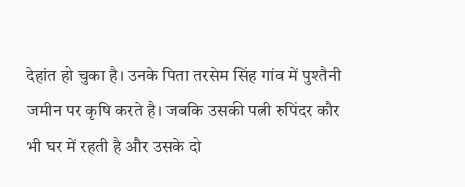देहांत हो चुका है। उनके पिता तरसेम सिंह गांव में पुश्तैनी जमीन पर कृषि करते है। जबकि उसकी पत्नी रुपिंदर कौर भी घर में रहती है और उसके दो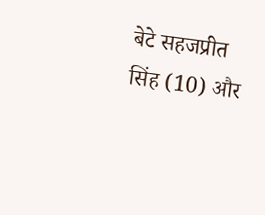बेटे सहजप्रीत सिंह (10) और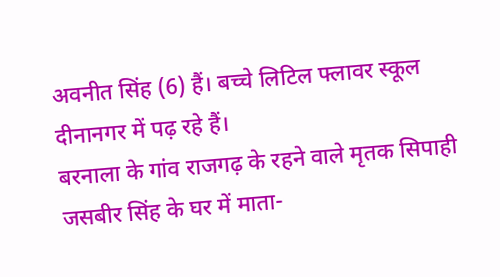अवनीत सिंह (6) हैं। बच्चे लिटिल फ्लावर स्कूल दीनानगर में पढ़ रहे हैं।
बरनाला के गांव राजगढ़ के रहने वाले मृतक सिपाही जसबीर सिंह के घर में माता-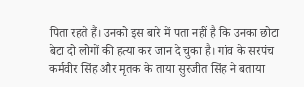पिता रहते हैं। उनको इस बारे में पता नहीं है कि उनका छोटा बेटा दो लोगों की हत्या कर जान दे चुका है। गांव के सरपंच कर्मवीर सिंह और मृतक के ताया सुरजीत सिंह ने बताया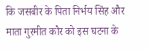कि जसबीर के पिता निर्भय सिंह और माता गुरमीत कौर को इस घटना के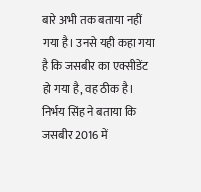बारे अभी तक बताया नहीं गया है। उनसे यही कहा गया है कि जसबीर का एक्सीडेंट हो गया है, वह ठीक है। निर्भय सिंह ने बताया कि जसबीर 2016 में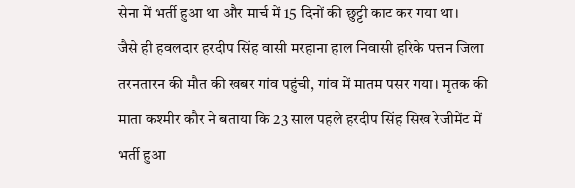सेना में भर्ती हुआ था और मार्च में 15 दिनों की छुट्टी काट कर गया था।
जैसे ही हवलदार हरदीप सिंह वासी मरहाना हाल निवासी हरिके पत्तन जिला तरनतारन की मौत की खबर गांव पहुंची, गांव में मातम पसर गया। मृतक की माता कश्मीर कौर ने बताया कि 23 साल पहले हरदीप सिंह सिख रेजीमेंट में भर्ती हुआ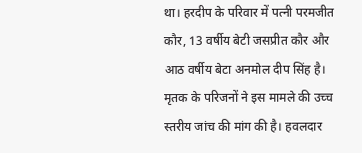था। हरदीप के परिवार में पत्नी परमजीत कौर, 13 वर्षीय बेटी जसप्रीत कौर और आठ वर्षीय बेटा अनमोल दीप सिंह है। मृतक के परिजनों ने इस मामले की उच्च स्तरीय जांच की मांग की है। हवलदार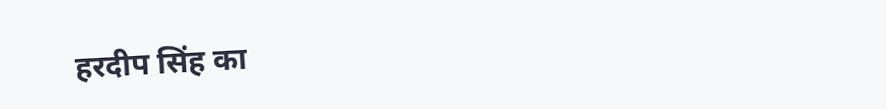हरदीप सिंह का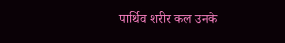पार्थिव शरीर कल उनके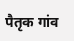पैतृक गांव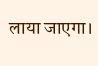लाया जाएगा।